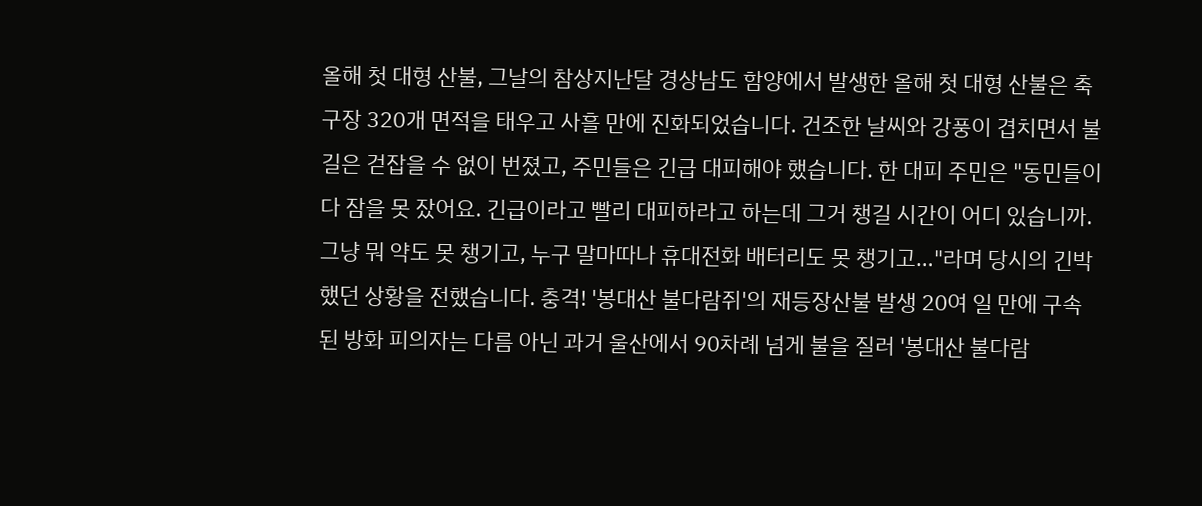올해 첫 대형 산불, 그날의 참상지난달 경상남도 함양에서 발생한 올해 첫 대형 산불은 축구장 320개 면적을 태우고 사흘 만에 진화되었습니다. 건조한 날씨와 강풍이 겹치면서 불길은 걷잡을 수 없이 번졌고, 주민들은 긴급 대피해야 했습니다. 한 대피 주민은 "동민들이 다 잠을 못 잤어요. 긴급이라고 빨리 대피하라고 하는데 그거 챙길 시간이 어디 있습니까. 그냥 뭐 약도 못 챙기고, 누구 말마따나 휴대전화 배터리도 못 챙기고…"라며 당시의 긴박했던 상황을 전했습니다. 충격! '봉대산 불다람쥐'의 재등장산불 발생 20여 일 만에 구속된 방화 피의자는 다름 아닌 과거 울산에서 90차례 넘게 불을 질러 '봉대산 불다람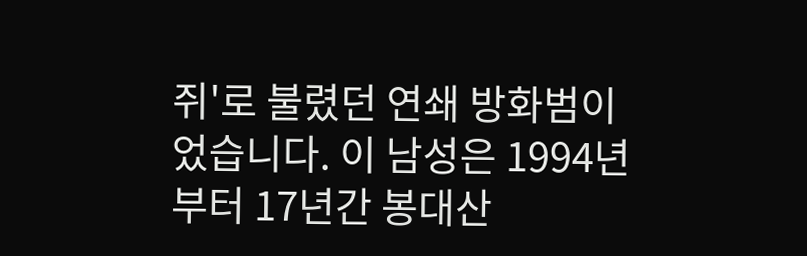쥐'로 불렸던 연쇄 방화범이었습니다. 이 남성은 1994년부터 17년간 봉대산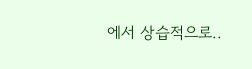에서 상습적으로..